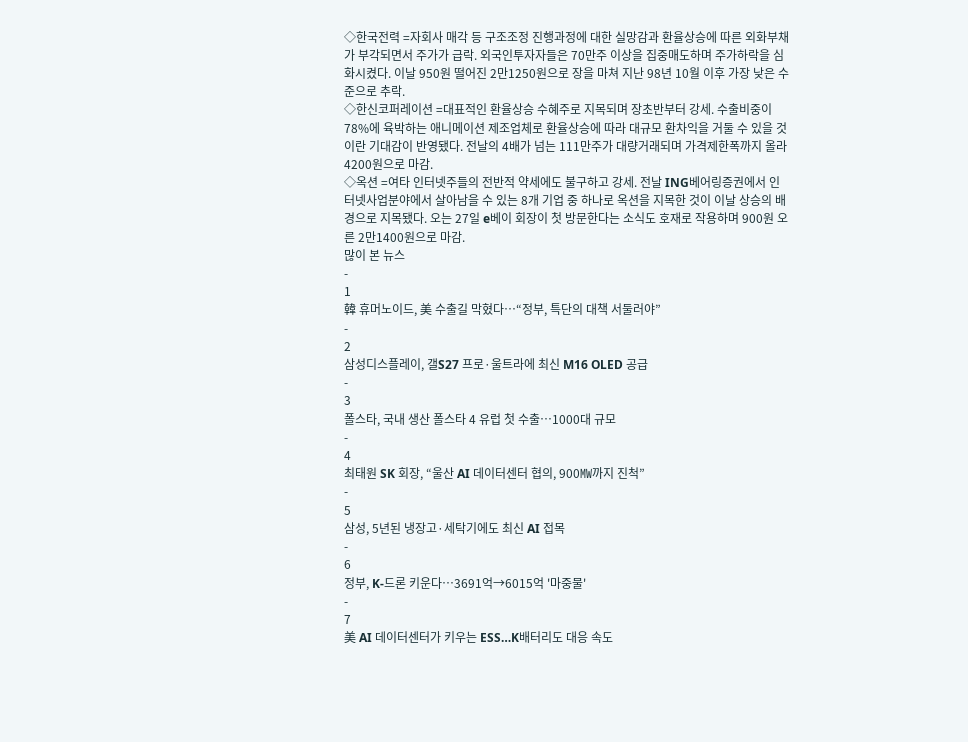◇한국전력 =자회사 매각 등 구조조정 진행과정에 대한 실망감과 환율상승에 따른 외화부채가 부각되면서 주가가 급락. 외국인투자자들은 70만주 이상을 집중매도하며 주가하락을 심화시켰다. 이날 950원 떨어진 2만1250원으로 장을 마쳐 지난 98년 10월 이후 가장 낮은 수준으로 추락.
◇한신코퍼레이션 =대표적인 환율상승 수혜주로 지목되며 장초반부터 강세. 수출비중이 78%에 육박하는 애니메이션 제조업체로 환율상승에 따라 대규모 환차익을 거둘 수 있을 것이란 기대감이 반영됐다. 전날의 4배가 넘는 111만주가 대량거래되며 가격제한폭까지 올라 4200원으로 마감.
◇옥션 =여타 인터넷주들의 전반적 약세에도 불구하고 강세. 전날 ING베어링증권에서 인터넷사업분야에서 살아남을 수 있는 8개 기업 중 하나로 옥션을 지목한 것이 이날 상승의 배경으로 지목됐다. 오는 27일 e베이 회장이 첫 방문한다는 소식도 호재로 작용하며 900원 오른 2만1400원으로 마감.
많이 본 뉴스
-
1
韓 휴머노이드, 美 수출길 막혔다…“정부, 특단의 대책 서둘러야”
-
2
삼성디스플레이, 갤S27 프로·울트라에 최신 M16 OLED 공급
-
3
폴스타, 국내 생산 폴스타 4 유럽 첫 수출…1000대 규모
-
4
최태원 SK 회장, “울산 AI 데이터센터 협의, 900㎿까지 진척”
-
5
삼성, 5년된 냉장고·세탁기에도 최신 AI 접목
-
6
정부, K-드론 키운다…3691억→6015억 '마중물'
-
7
美 AI 데이터센터가 키우는 ESS…K배터리도 대응 속도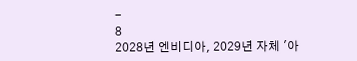-
8
2028년 엔비디아, 2029년 자체 '아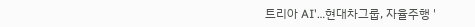트리아 AI'…현대차그룹, 자율주행 '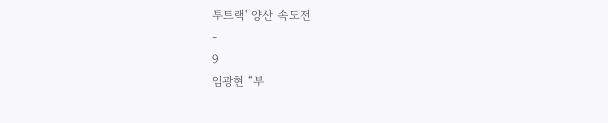투트랙' 양산 속도전
-
9
임광현 “부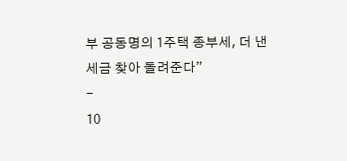부 공동명의 1주택 종부세, 더 낸 세금 찾아 돌려준다”
-
10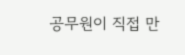공무원이 직접 만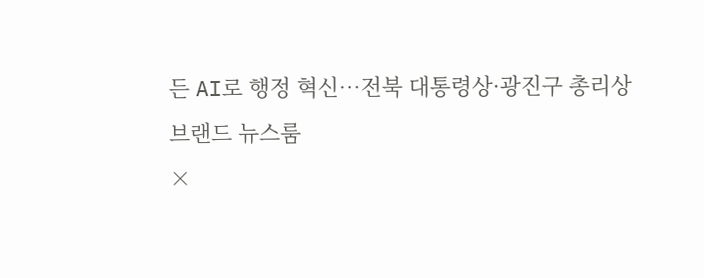든 AI로 행정 혁신…전북 대통령상·광진구 총리상
브랜드 뉴스룸
×